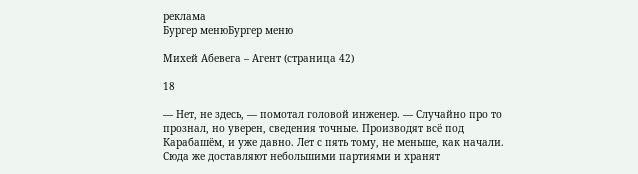реклама
Бургер менюБургер меню

Михей Абевега – Агент (страница 42)

18

— Нет, не здесь, — помотал головой инженер. — Случайно про то прознал, но уверен, сведения точные. Производят всё под Карабашём, и уже давно. Лет с пять тому, не меньше, как начали. Сюда же доставляют небольшими партиями и хранят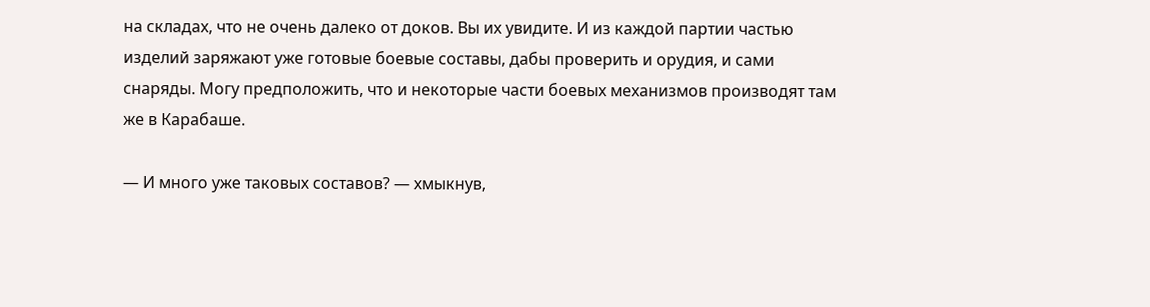на складах, что не очень далеко от доков. Вы их увидите. И из каждой партии частью изделий заряжают уже готовые боевые составы, дабы проверить и орудия, и сами снаряды. Могу предположить, что и некоторые части боевых механизмов производят там же в Карабаше.

— И много уже таковых составов? — хмыкнув,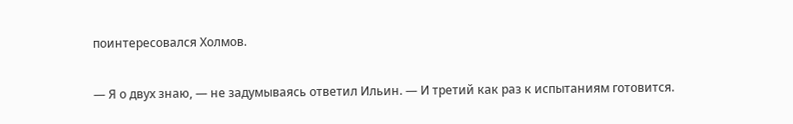поинтересовался Холмов.

— Я о двух знаю, — не задумываясь ответил Ильин. — И третий как раз к испытаниям готовится.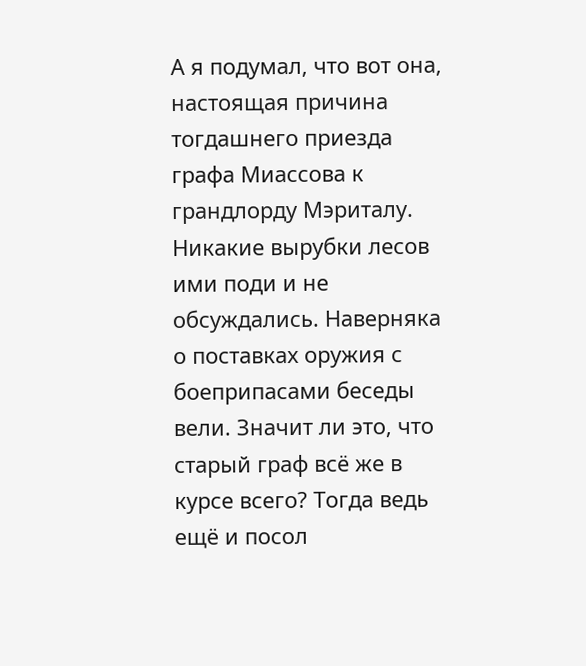А я подумал, что вот она, настоящая причина тогдашнего приезда графа Миассова к грандлорду Мэриталу. Никакие вырубки лесов ими поди и не обсуждались. Наверняка о поставках оружия с боеприпасами беседы вели. Значит ли это, что старый граф всё же в курсе всего? Тогда ведь ещё и посол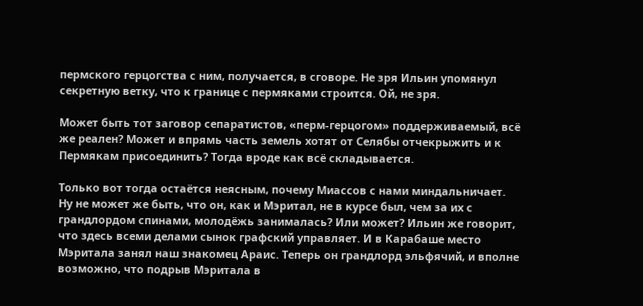пермского герцогства с ним, получается, в сговоре. Не зря Ильин упомянул секретную ветку, что к границе с пермяками строится. Ой, не зря.

Может быть тот заговор сепаратистов, «перм-герцогом» поддерживаемый, всё же реален? Может и впрямь часть земель хотят от Селябы отчекрыжить и к Пермякам присоединить? Тогда вроде как всё складывается.

Только вот тогда остаётся неясным, почему Миассов с нами миндальничает. Ну не может же быть, что он, как и Мэритал, не в курсе был, чем за их с грандлордом спинами, молодёжь занималась? Или может? Ильин же говорит, что здесь всеми делами сынок графский управляет. И в Карабаше место Мэритала занял наш знакомец Араис. Теперь он грандлорд эльфячий, и вполне возможно, что подрыв Мэритала в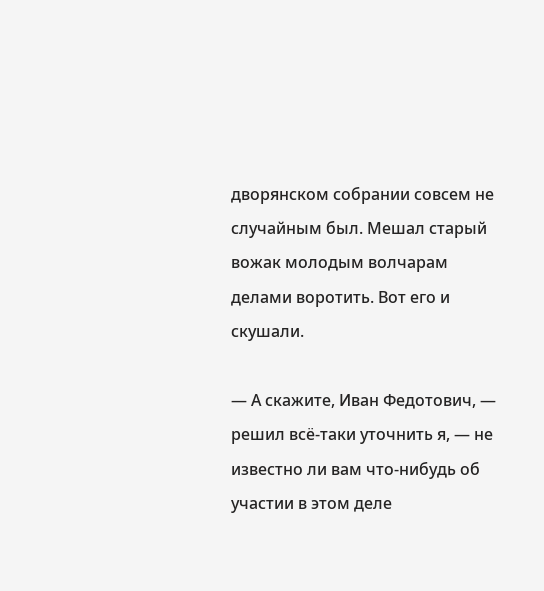дворянском собрании совсем не случайным был. Мешал старый вожак молодым волчарам делами воротить. Вот его и скушали.

— А скажите, Иван Федотович, — решил всё-таки уточнить я, — не известно ли вам что-нибудь об участии в этом деле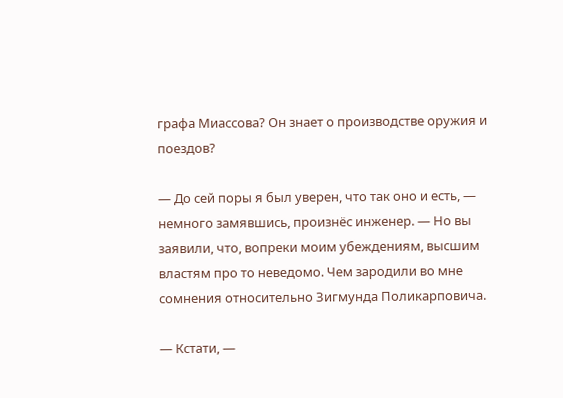графа Миассова? Он знает о производстве оружия и поездов?

— До сей поры я был уверен, что так оно и есть, — немного замявшись, произнёс инженер. — Но вы заявили, что, вопреки моим убеждениям, высшим властям про то неведомо. Чем зародили во мне сомнения относительно Зигмунда Поликарповича.

— Кстати, —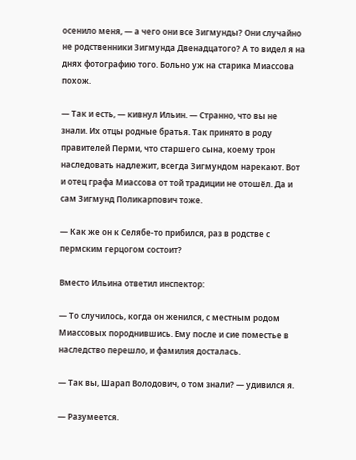осенило меня, — а чего они все Зигмунды? Они случайно не родственники Зигмунда Двенадцатого? А то видел я на днях фотографию того. Больно уж на старика Миассова похож.

— Так и есть, — кивнул Ильин. — Странно, что вы не знали. Их отцы родные братья. Так принято в роду правителей Перми, что старшего сына, коему трон наследовать надлежит, всегда Зигмундом нарекают. Вот и отец графа Миассова от той традиции не отошёл. Да и сам Зигмунд Поликарпович тоже.

— Как же он к Селябе-то прибился, раз в родстве с пермским герцогом состоит?

Вместо Ильина ответил инспектор:

— То случилось, когда он женился, с местным родом Миассовых породнившись. Ему после и сие поместье в наследство перешло, и фамилия досталась.

— Так вы, Шарап Володович, о том знали? — удивился я.

— Разумеется.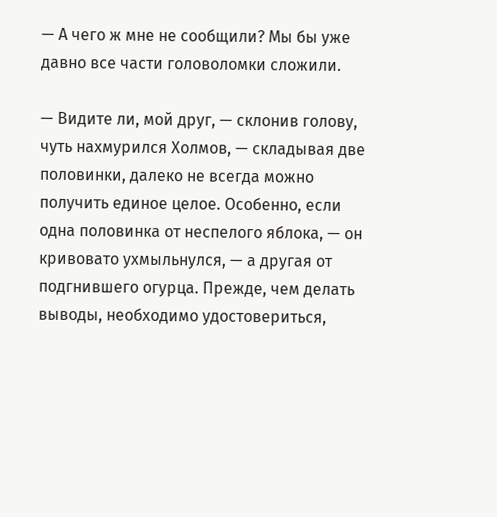— А чего ж мне не сообщили? Мы бы уже давно все части головоломки сложили.

— Видите ли, мой друг, — склонив голову, чуть нахмурился Холмов, — складывая две половинки, далеко не всегда можно получить единое целое. Особенно, если одна половинка от неспелого яблока, — он кривовато ухмыльнулся, — а другая от подгнившего огурца. Прежде, чем делать выводы, необходимо удостовериться,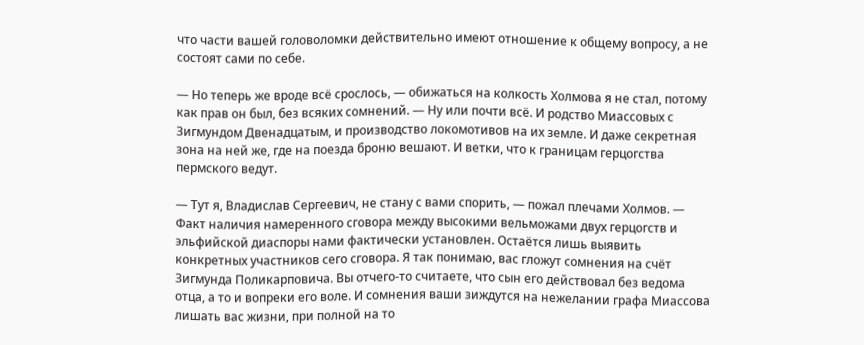что части вашей головоломки действительно имеют отношение к общему вопросу, а не состоят сами по себе.

— Но теперь же вроде всё срослось, — обижаться на колкость Холмова я не стал, потому как прав он был, без всяких сомнений. — Ну или почти всё. И родство Миассовых с Зигмундом Двенадцатым, и производство локомотивов на их земле. И даже секретная зона на ней же, где на поезда броню вешают. И ветки, что к границам герцогства пермского ведут.

— Тут я, Владислав Сергеевич, не стану с вами спорить, — пожал плечами Холмов. — Факт наличия намеренного сговора между высокими вельможами двух герцогств и эльфийской диаспоры нами фактически установлен. Остаётся лишь выявить конкретных участников сего сговора. Я так понимаю, вас гложут сомнения на счёт Зигмунда Поликарповича. Вы отчего-то считаете, что сын его действовал без ведома отца, а то и вопреки его воле. И сомнения ваши зиждутся на нежелании графа Миассова лишать вас жизни, при полной на то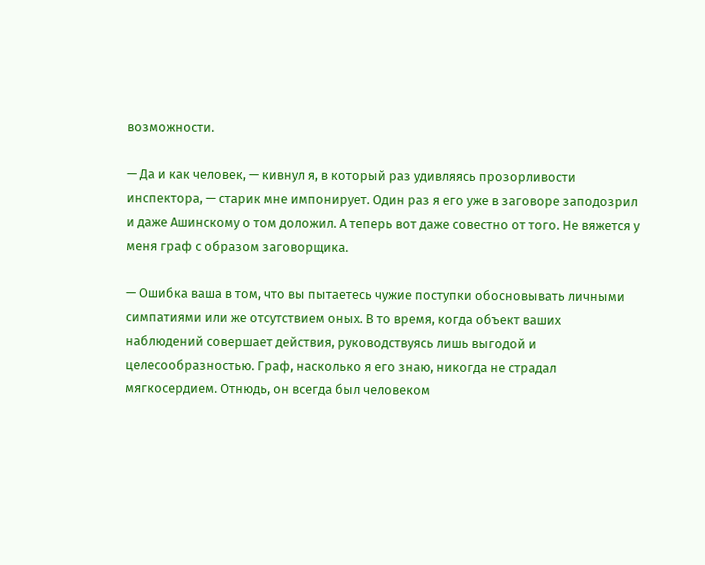возможности.

— Да и как человек, — кивнул я, в который раз удивляясь прозорливости инспектора, — старик мне импонирует. Один раз я его уже в заговоре заподозрил и даже Ашинскому о том доложил. А теперь вот даже совестно от того. Не вяжется у меня граф с образом заговорщика.

— Ошибка ваша в том, что вы пытаетесь чужие поступки обосновывать личными симпатиями или же отсутствием оных. В то время, когда объект ваших наблюдений совершает действия, руководствуясь лишь выгодой и целесообразностью. Граф, насколько я его знаю, никогда не страдал мягкосердием. Отнюдь, он всегда был человеком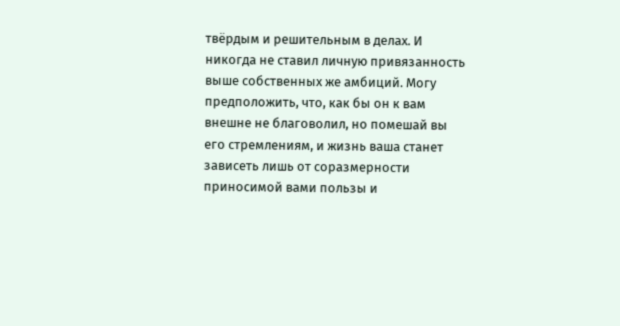твёрдым и решительным в делах. И никогда не ставил личную привязанность выше собственных же амбиций. Могу предположить, что, как бы он к вам внешне не благоволил, но помешай вы его стремлениям, и жизнь ваша станет зависеть лишь от соразмерности приносимой вами пользы и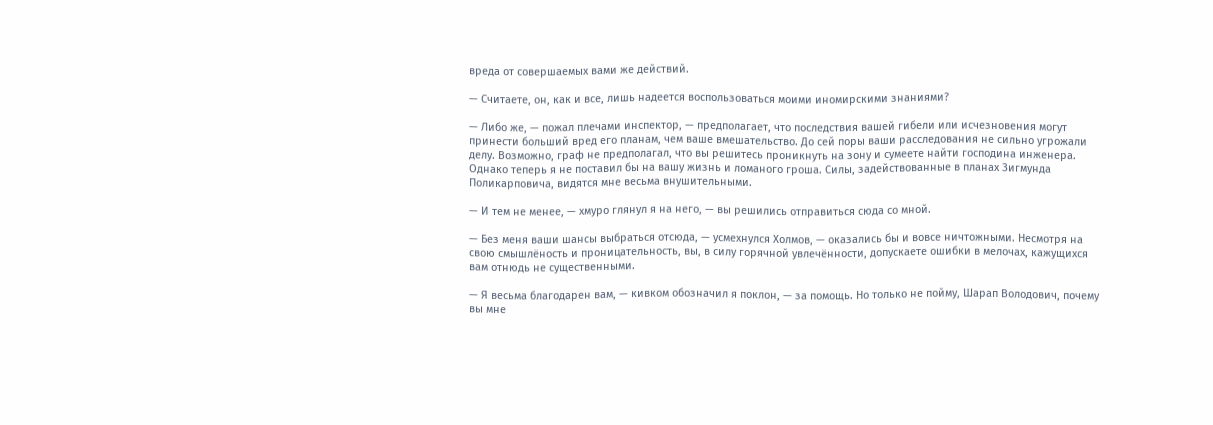вреда от совершаемых вами же действий.

— Считаете, он, как и все, лишь надеется воспользоваться моими иномирскими знаниями?

— Либо же, — пожал плечами инспектор, — предполагает, что последствия вашей гибели или исчезновения могут принести больший вред его планам, чем ваше вмешательство. До сей поры ваши расследования не сильно угрожали делу. Возможно, граф не предполагал, что вы решитесь проникнуть на зону и сумеете найти господина инженера. Однако теперь я не поставил бы на вашу жизнь и ломаного гроша. Силы, задействованные в планах Зигмунда Поликарповича, видятся мне весьма внушительными.

— И тем не менее, — хмуро глянул я на него, — вы решились отправиться сюда со мной.

— Без меня ваши шансы выбраться отсюда, — усмехнулся Холмов, — оказались бы и вовсе ничтожными. Несмотря на свою смышлёность и проницательность, вы, в силу горячной увлечённости, допускаете ошибки в мелочах, кажущихся вам отнюдь не существенными.

— Я весьма благодарен вам, — кивком обозначил я поклон, — за помощь. Но только не пойму, Шарап Володович, почему вы мне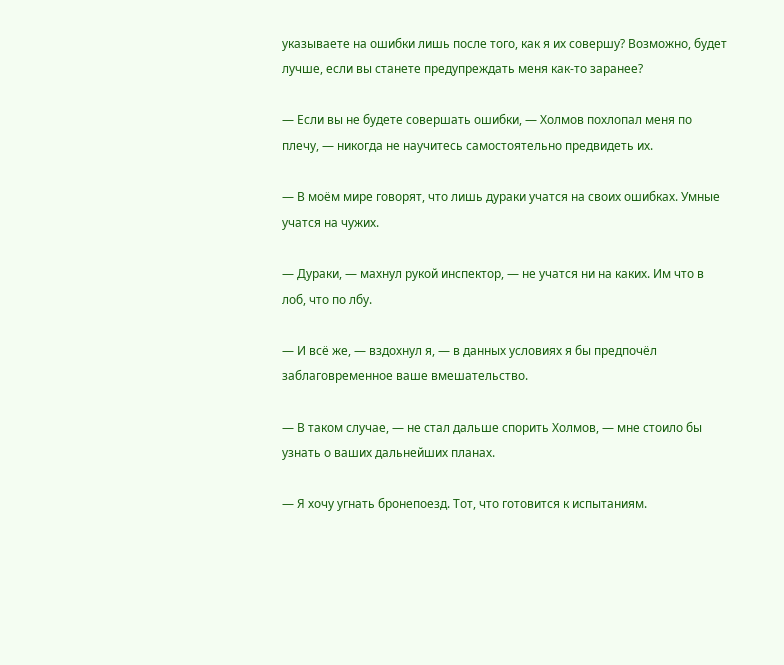указываете на ошибки лишь после того, как я их совершу? Возможно, будет лучше, если вы станете предупреждать меня как-то заранее?

— Если вы не будете совершать ошибки, — Холмов похлопал меня по плечу, — никогда не научитесь самостоятельно предвидеть их.

— В моём мире говорят, что лишь дураки учатся на своих ошибках. Умные учатся на чужих.

— Дураки, — махнул рукой инспектор, — не учатся ни на каких. Им что в лоб, что по лбу.

— И всё же, — вздохнул я, — в данных условиях я бы предпочёл заблаговременное ваше вмешательство.

— В таком случае, — не стал дальше спорить Холмов, — мне стоило бы узнать о ваших дальнейших планах.

— Я хочу угнать бронепоезд. Тот, что готовится к испытаниям.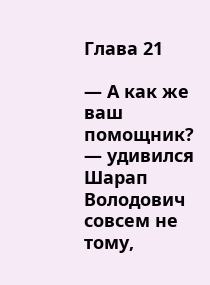Глава 21

— А как же ваш помощник? — удивился Шарап Володович совсем не тому,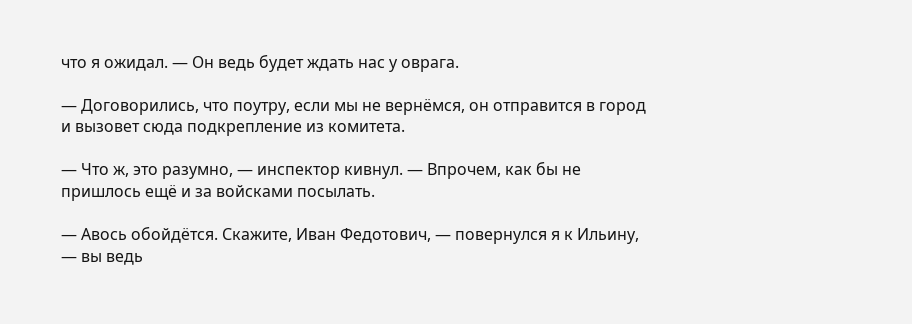что я ожидал. — Он ведь будет ждать нас у оврага.

— Договорились, что поутру, если мы не вернёмся, он отправится в город и вызовет сюда подкрепление из комитета.

— Что ж, это разумно, — инспектор кивнул. — Впрочем, как бы не пришлось ещё и за войсками посылать.

— Авось обойдётся. Скажите, Иван Федотович, — повернулся я к Ильину, — вы ведь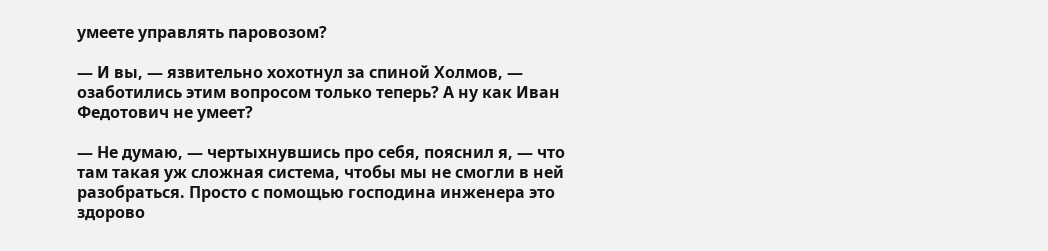умеете управлять паровозом?

— И вы, — язвительно хохотнул за спиной Холмов, — озаботились этим вопросом только теперь? А ну как Иван Федотович не умеет?

— Не думаю, — чертыхнувшись про себя, пояснил я, — что там такая уж сложная система, чтобы мы не смогли в ней разобраться. Просто с помощью господина инженера это здорово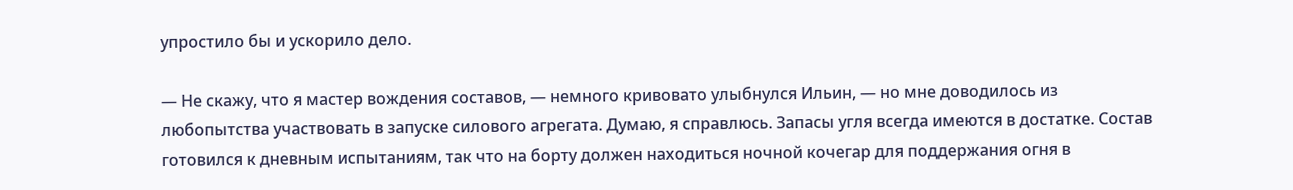упростило бы и ускорило дело.

— Не скажу, что я мастер вождения составов, — немного кривовато улыбнулся Ильин, — но мне доводилось из любопытства участвовать в запуске силового агрегата. Думаю, я справлюсь. Запасы угля всегда имеются в достатке. Состав готовился к дневным испытаниям, так что на борту должен находиться ночной кочегар для поддержания огня в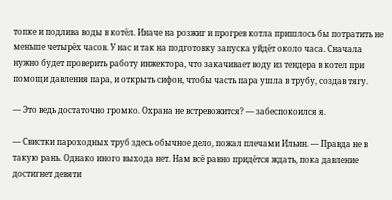топке и подлива воды в котёл. Иначе на розжиг и прогрев котла пришлось бы потратить не меньше четырёх часов. У нас и так на подготовку запуска уйдёт около часа. Сначала нужно будет проверить работу инжектора, что закачивает воду из тендера в котел при помощи давления пара, и открыть сифон, чтобы часть пара ушла в трубу, создав тягу.

— Это ведь достаточно громко. Охрана не встревожится? — забеспокоился я.

— Свистки пароходных труб здесь обычное дело, пожал плечами Ильин. — Правда не в такую рань. Однако иного выхода нет. Нам всё равно придётся ждать, пока давление достигнет девяти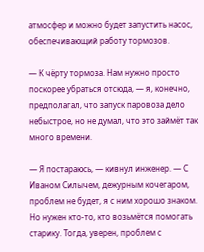атмосфер и можно будет запустить насос, обеспечивающий работу тормозов.

— К чёрту тормоза. Нам нужно просто поскорее убраться отсюда, — я, конечно, предполагал, что запуск паровоза дело небыстрое, но не думал, что это займёт так много времени.

— Я постараюсь, — кивнул инженер. — С Иваном Силычем, дежурным кочегаром, проблем не будет, я с ним хорошо знаком. Но нужен кто-то, кто возьмётся помогать старику. Тогда, уверен, проблем с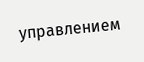управлением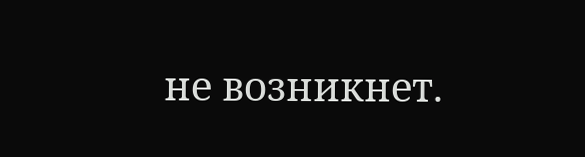не возникнет.